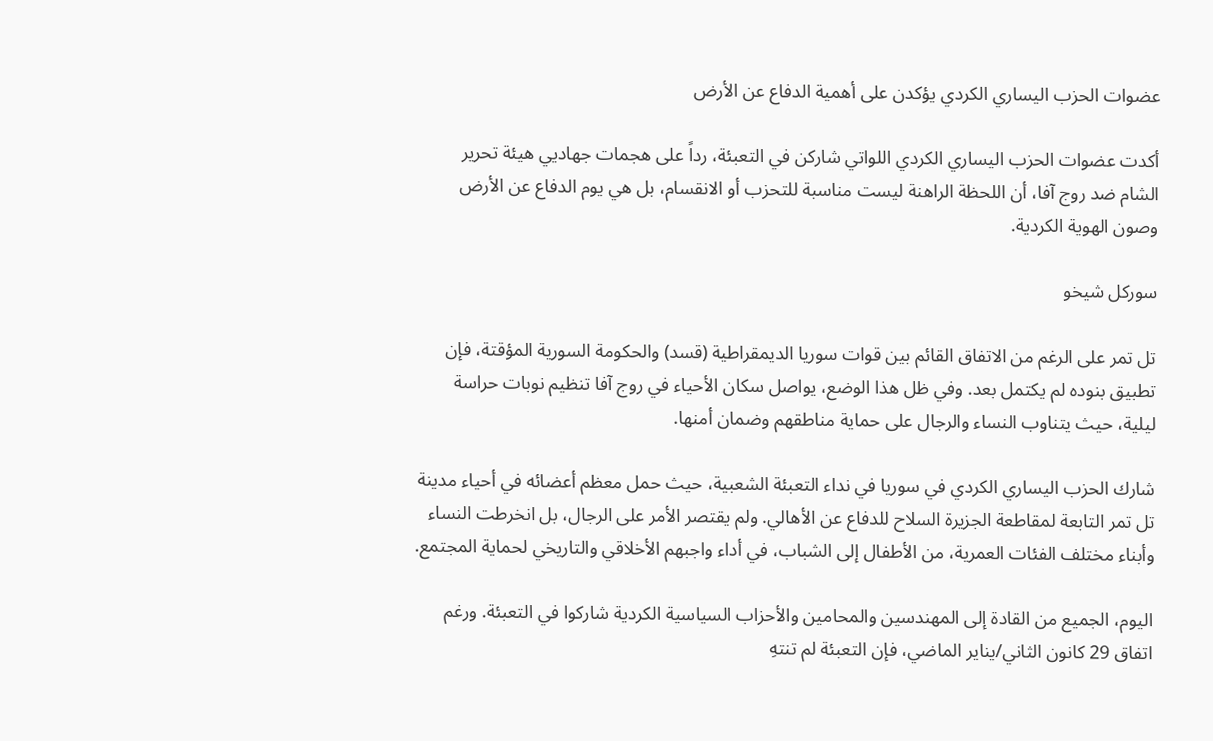عضوات الحزب اليساري الكردي يؤكدن على أهمية الدفاع عن الأرض

أكدت عضوات الحزب اليساري الكردي اللواتي شاركن في التعبئة، رداً على هجمات جهاديي هيئة تحرير الشام ضد روج آفا، أن اللحظة الراهنة ليست مناسبة للتحزب أو الانقسام، بل هي يوم الدفاع عن الأرض وصون الهوية الكردية.

سوركل شيخو

تل تمر على الرغم من الاتفاق القائم بين قوات سوريا الديمقراطية (قسد) والحكومة السورية المؤقتة، فإن تطبيق بنوده لم يكتمل بعد. وفي ظل هذا الوضع، يواصل سكان الأحياء في روج آفا تنظيم نوبات حراسة ليلية، حيث يتناوب النساء والرجال على حماية مناطقهم وضمان أمنها.

شارك الحزب اليساري الكردي في سوريا في نداء التعبئة الشعبية، حيث حمل معظم أعضائه في أحياء مدينة تل تمر التابعة لمقاطعة الجزيرة السلاح للدفاع عن الأهالي. ولم يقتصر الأمر على الرجال، بل انخرطت النساء وأبناء مختلف الفئات العمرية، من الأطفال إلى الشباب، في أداء واجبهم الأخلاقي والتاريخي لحماية المجتمع.

اليوم، الجميع من القادة إلى المهندسين والمحامين والأحزاب السياسية الكردية شاركوا في التعبئة. ورغم اتفاق 29 كانون الثاني/يناير الماضي، فإن التعبئة لم تنتهِ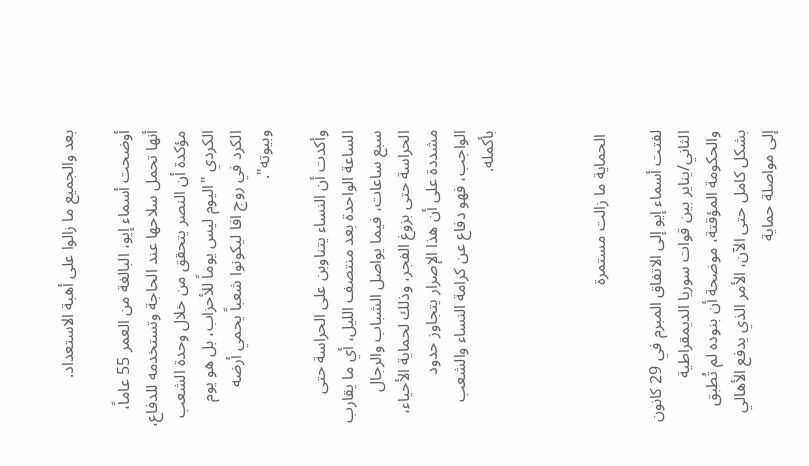بعد والجميع ما زالوا على أهبة الاستعداد.

أوضحت أسماء إيو، البالغة من العمر 55 عاماً، أنها تحمل سلاحها عند الحاجة وتستخدمه للدفاع، مؤكدة أن النصر يتحقق من خلال وحدة الشعب الكردي "اليوم ليس يوماً للأحزاب، بل هو يوم الكرد في روج افا ليكونوا شعباً يحمي أرضه وبيوته".

وأكدت أن النساء يتناوبن على الحراسة حتى الساعة الواحدة بعد منتصف الليل، أي ما يقارب سبع ساعات، فيما يواصل الشباب والرجال الحراسة حتى بزوغ الفجر، وذلك لحماية الأحياء، مشددة على أن هذا الإصرار يتجاوز حدود الواجب، فهو دفاع عن كرامة النساء والشعب بأكمله.



 الحماية ما زالت مستمرة

لفتت أسماء إيو إلى الاتفاق المبرم في 29 كانون الثاني/يناير بين قوات سوريا الديمقراطية والحكومة المؤقتة، موضحة أن بنوده لم تُطبق بشكل كامل حتى الآن، الأمر الذي يدفع الأهالي إلى مواصلة حماية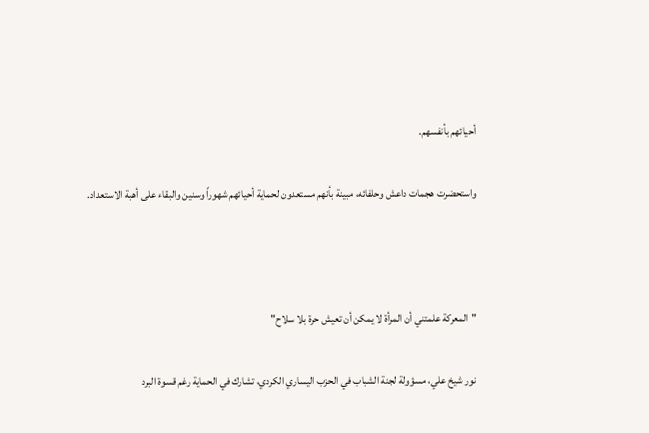أحيائهم بأنفسهم.

واستحضرت هجمات داعش وحلفائه، مبينة بأنهم مستعدون لحماية أحيائهم شهوراً وسنين والبقاء على أهبة الاستعداد.



"المعركة علمتني أن المرأة لا يمكن أن تعيش حرة بلا سلاح"

نور شيخ علي، مسؤولة لجنة الشباب في الحزب اليساري الكردي، تشارك في الحماية رغم قسوة البرد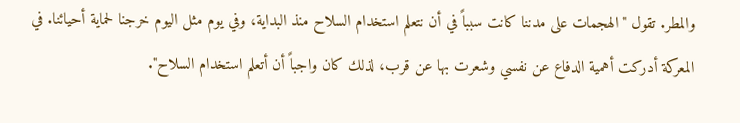والمطر. تقول "الهجمات على مدننا كانت سبباً في أن نتعلم استخدام السلاح منذ البداية، وفي يوم مثل اليوم خرجنا لحماية أحيائنا. في المعركة أدركت أهمية الدفاع عن نفسي وشعرت بها عن قرب، لذلك كان واجباً أن أتعلم استخدام السلاح".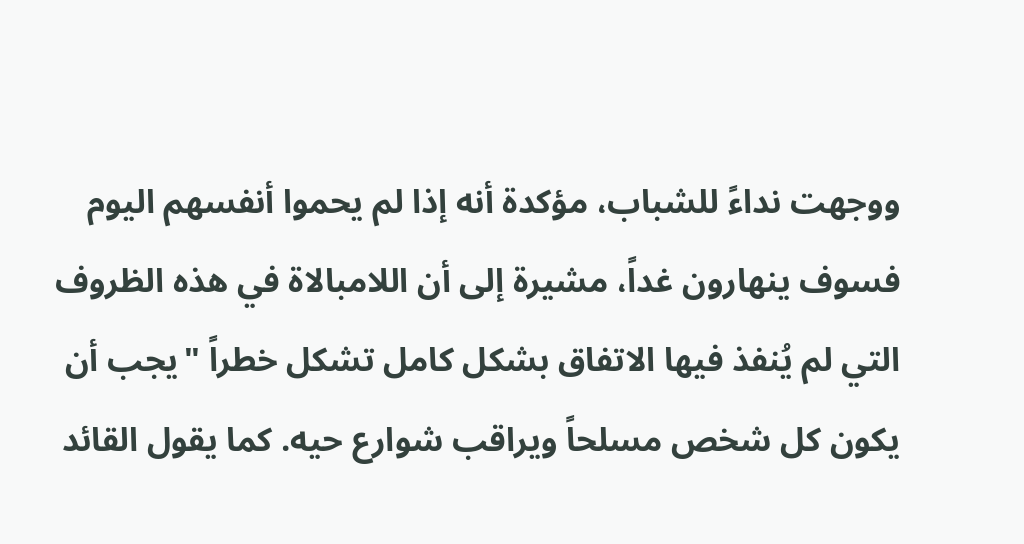ووجهت نداءً للشباب، مؤكدة أنه إذا لم يحموا أنفسهم اليوم فسوف ينهارون غداً، مشيرة إلى أن اللامبالاة في هذه الظروف التي لم يُنفذ فيها الاتفاق بشكل كامل تشكل خطراً "يجب أن يكون كل شخص مسلحاً ويراقب شوارع حيه. كما يقول القائد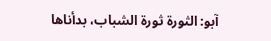آبو: الثورة ثورة الشباب، بدأناها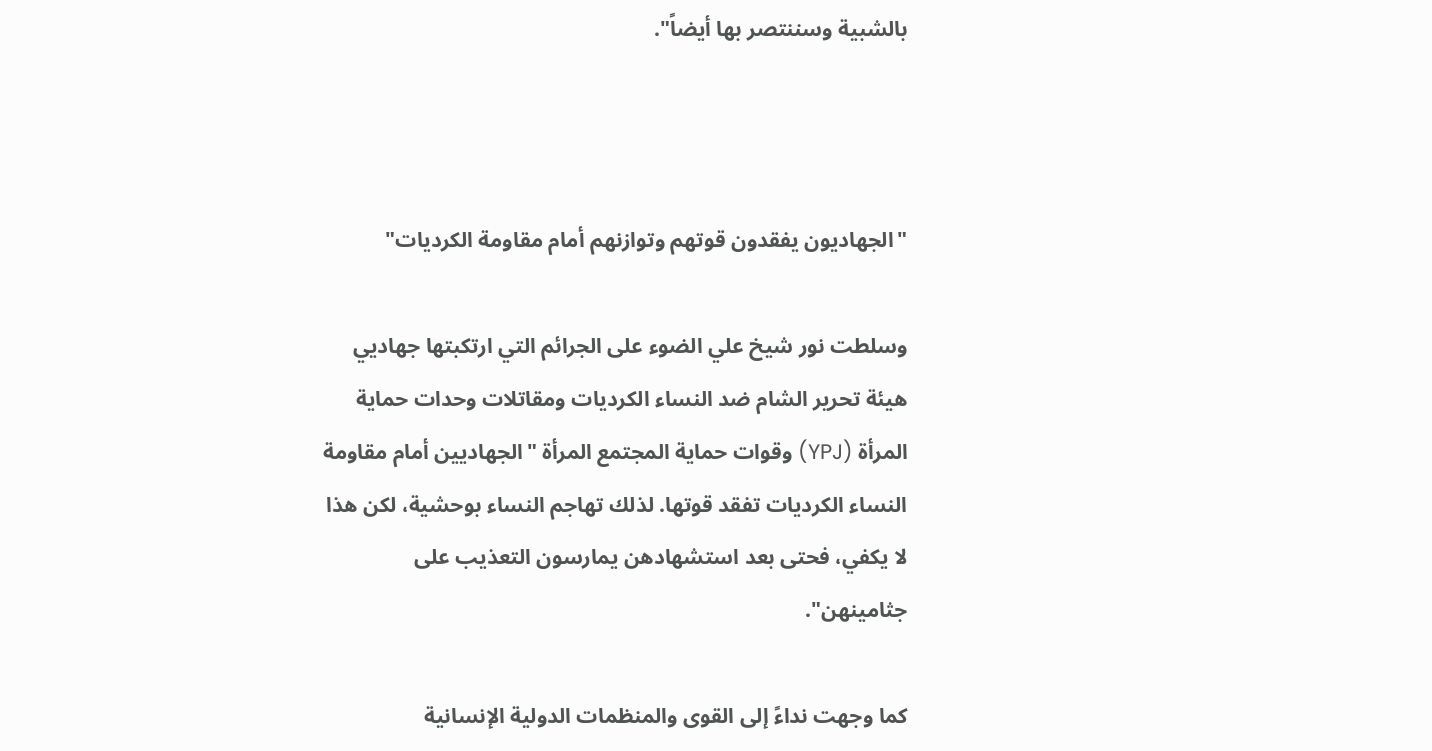بالشبية وسننتصر بها أيضاً".



"الجهاديون يفقدون قوتهم وتوازنهم أمام مقاومة الكرديات"

وسلطت نور شيخ علي الضوء على الجرائم التي ارتكبتها جهاديي هيئة تحرير الشام ضد النساء الكرديات ومقاتلات وحدات حماية المرأة (YPJ) وقوات حماية المجتمع المرأة "الجهاديين أمام مقاومة النساء الكرديات تفقد قوتها. لذلك تهاجم النساء بوحشية، لكن هذا لا يكفي، فحتى بعد استشهادهن يمارسون التعذيب على جثامينهن".

كما وجهت نداءً إلى القوى والمنظمات الدولية الإنسانية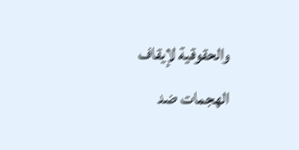والحقوقية لإيقاف الهجمات ضد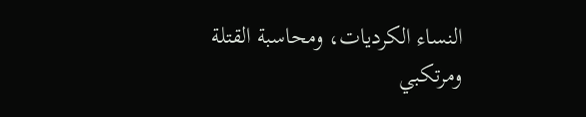النساء الكرديات، ومحاسبة القتلة ومرتكبي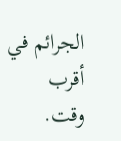الجرائم في أقرب وقت.